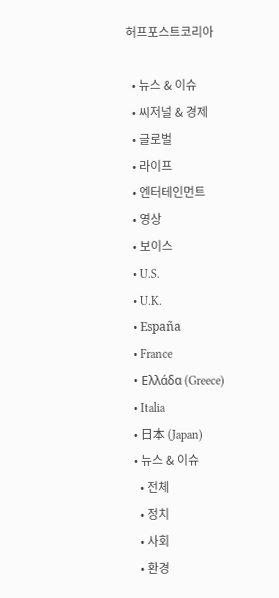허프포스트코리아

  • 뉴스 & 이슈
  • 씨저널 & 경제
  • 글로벌
  • 라이프
  • 엔터테인먼트
  • 영상
  • 보이스
  • U.S.
  • U.K.
  • España
  • France
  • Ελλάδα (Greece)
  • Italia
  • 日本 (Japan)
  • 뉴스 & 이슈
    • 전체
    • 정치
    • 사회
    • 환경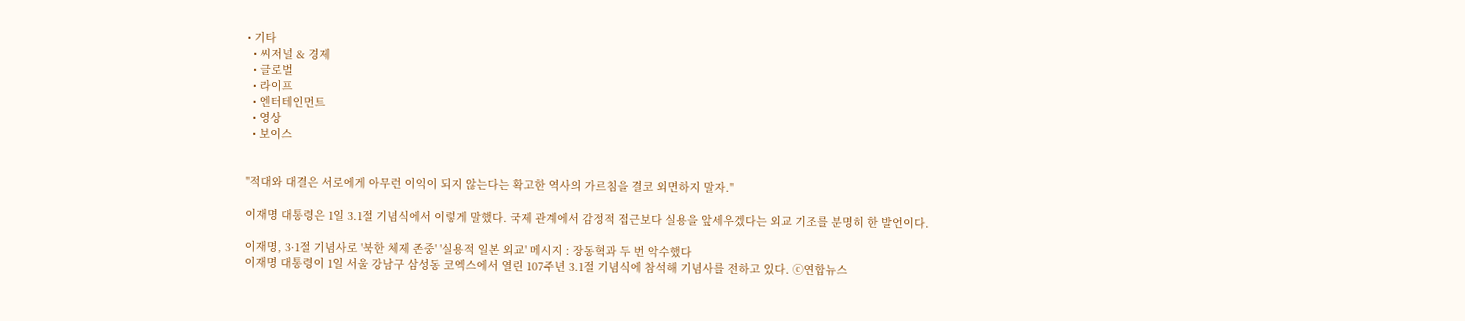• 기타
  • 씨저널 & 경제
  • 글로벌
  • 라이프
  • 엔터테인먼트
  • 영상
  • 보이스


"적대와 대결은 서로에게 아무런 이익이 되지 않는다는 확고한 역사의 가르침을 결코 외면하지 말자."

이재명 대통령은 1일 3.1절 기념식에서 이렇게 말했다. 국제 관계에서 감정적 접근보다 실용을 앞세우겠다는 외교 기조를 분명히 한 발언이다.

이재명, 3·1절 기념사로 '북한 체제 존중' '실용적 일본 외교' 메시지 : 장동혁과 두 번 악수했다
이재명 대통령이 1일 서울 강남구 삼성동 코엑스에서 열린 107주년 3.1절 기념식에 참석해 기념사를 전하고 있다. ⓒ연합뉴스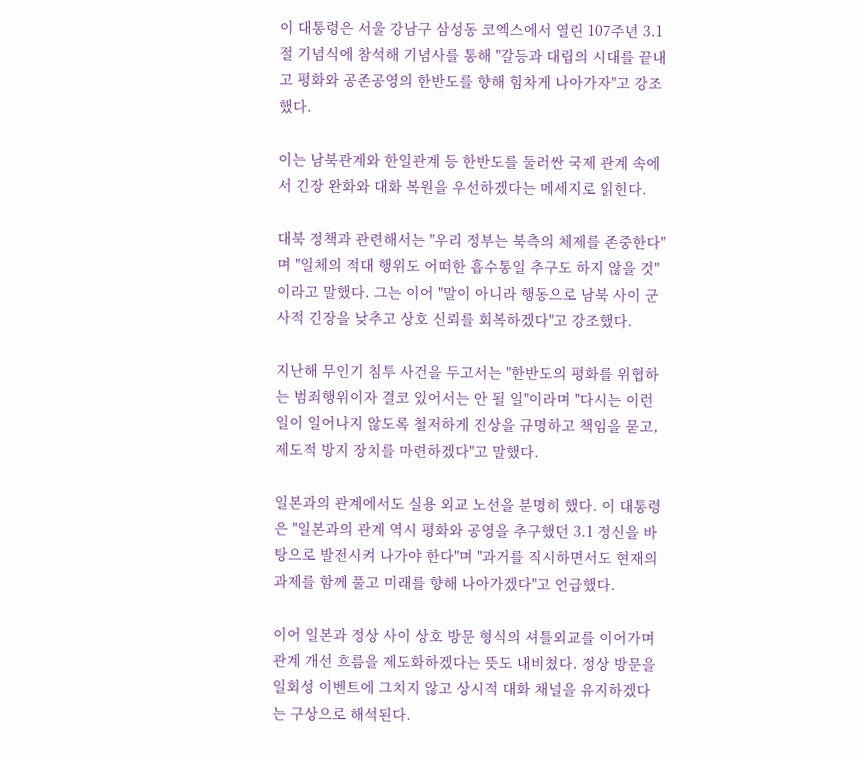이 대통령은 서울 강남구 삼성동 코엑스에서 열린 107주년 3.1절 기념식에 참석해 기념사를 통해 "갈등과 대립의 시대를 끝내고 평화와 공존공영의 한반도를 향해 힘차게 나아가자"고 강조했다.

이는 남북관계와 한일관계 등 한반도를 둘러싼 국제 관계 속에서 긴장 완화와 대화 복원을 우선하겠다는 메세지로 읽힌다.

대북 정책과 관련해서는 "우리 정부는 북측의 체제를 존중한다"며 "일체의 적대 행위도 어떠한 흡수통일 추구도 하지 않을 것"이라고 말했다. 그는 이어 "말이 아니라 행동으로 남북 사이 군사적 긴장을 낮추고 상호 신뢰를 회복하겠다"고 강조했다.

지난해 무인기 침투 사건을 두고서는 "한반도의 평화를 위협하는 범죄행위이자 결코 있어서는 안 될 일"이라며 "다시는 이런 일이 일어나지 않도록 철저하게 진상을 규명하고 책임을 묻고, 제도적 방지 장치를 마련하겠다"고 말했다.

일본과의 관계에서도 실용 외교 노선을 분명히 했다. 이 대통령은 "일본과의 관계 역시 평화와 공영을 추구했던 3.1 정신을 바탕으로 발전시켜 나가야 한다"며 "과거를 직시하면서도 현재의 과제를 함께 풀고 미래를 향해 나아가겠다"고 언급했다.

이어 일본과 정상 사이 상호 방문 형식의 셔틀외교를 이어가며 관계 개선 흐름을 제도화하겠다는 뜻도 내비쳤다. 정상 방문을 일회성 이벤트에 그치지 않고 상시적 대화 채널을 유지하겠다는 구상으로 해석된다.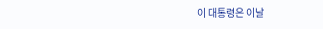이 대통령은 이날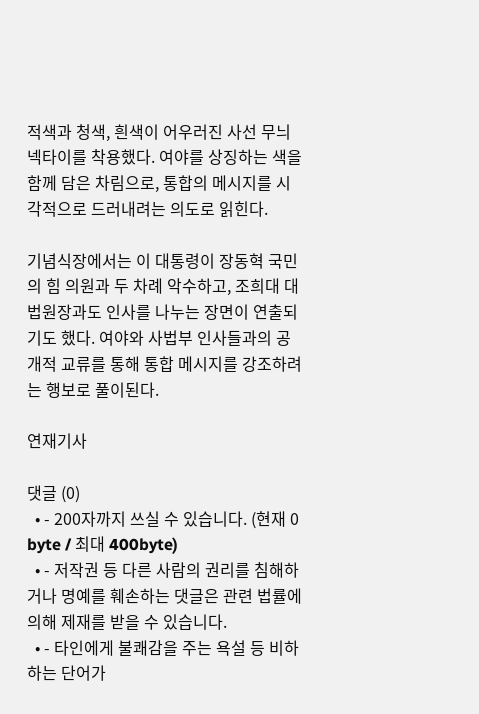적색과 청색, 흰색이 어우러진 사선 무늬 넥타이를 착용했다. 여야를 상징하는 색을 함께 담은 차림으로, 통합의 메시지를 시각적으로 드러내려는 의도로 읽힌다.

기념식장에서는 이 대통령이 장동혁 국민의 힘 의원과 두 차례 악수하고, 조희대 대법원장과도 인사를 나누는 장면이 연출되기도 했다. 여야와 사법부 인사들과의 공개적 교류를 통해 통합 메시지를 강조하려는 행보로 풀이된다.

연재기사

댓글 (0)
  • - 200자까지 쓰실 수 있습니다. (현재 0 byte / 최대 400byte)
  • - 저작권 등 다른 사람의 권리를 침해하거나 명예를 훼손하는 댓글은 관련 법률에 의해 제재를 받을 수 있습니다.
  • - 타인에게 불쾌감을 주는 욕설 등 비하하는 단어가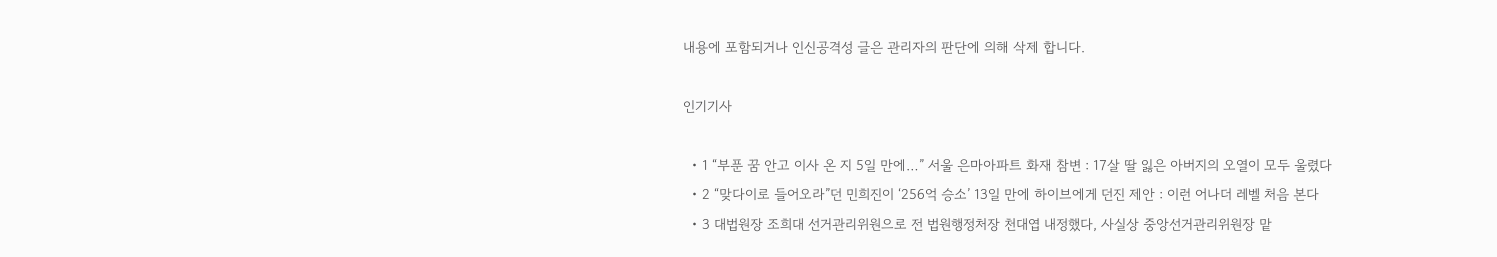내용에 포함되거나 인신공격성 글은 관리자의 판단에 의해 삭제 합니다.

인기기사

  • 1 “부푼 꿈 안고 이사 온 지 5일 만에…” 서울 은마아파트 화재 참변 : 17살 딸 잃은 아버지의 오열이 모두 울렸다
  • 2 “맞다이로 들어오라”던 민희진이 ‘256억 승소’ 13일 만에 하이브에게 던진 제안 : 이런 어나더 레벨 처음 본다
  • 3 대법원장 조희대 선거관리위원으로 전 법원행정처장 천대엽 내정했다, 사실상 중앙선거관리위원장 맡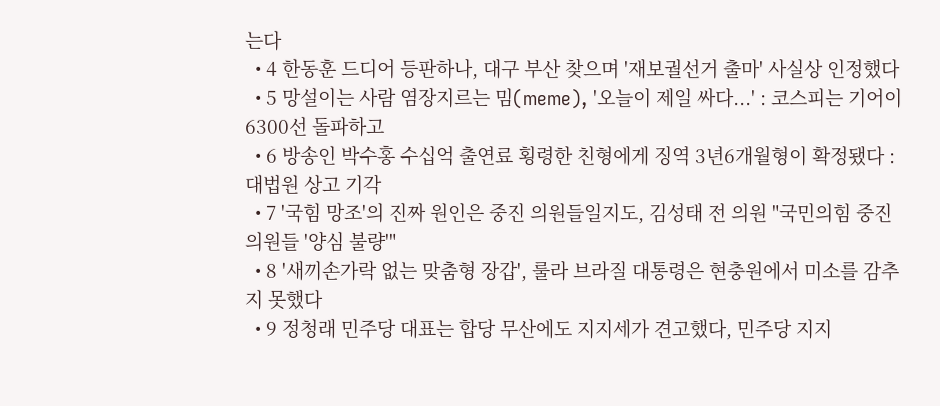는다
  • 4 한동훈 드디어 등판하나, 대구 부산 찾으며 '재보궐선거 출마' 사실상 인정했다
  • 5 망설이는 사람 염장지르는 밈(meme), '오늘이 제일 싸다...' : 코스피는 기어이 6300선 돌파하고
  • 6 방송인 박수홍 수십억 출연료 횡령한 친형에게 징역 3년6개월형이 확정됐다 : 대법원 상고 기각
  • 7 '국힘 망조'의 진짜 원인은 중진 의원들일지도, 김성태 전 의원 "국민의힘 중진 의원들 '양심 불량'"
  • 8 '새끼손가락 없는 맞춤형 장갑', 룰라 브라질 대통령은 현충원에서 미소를 감추지 못했다
  • 9 정청래 민주당 대표는 합당 무산에도 지지세가 견고했다, 민주당 지지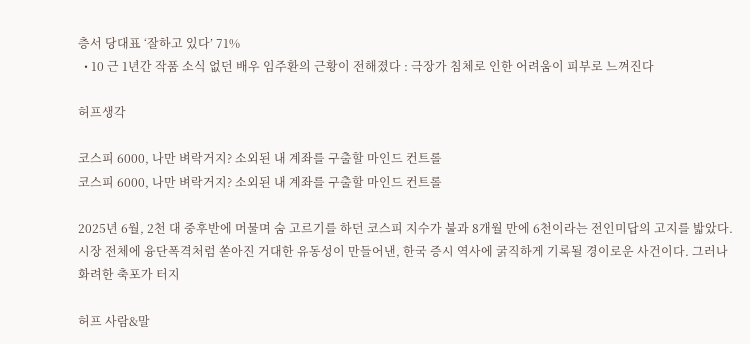층서 당대표 ‘잘하고 있다’ 71%
  • 10 근 1년간 작품 소식 없던 배우 임주환의 근황이 전해졌다 : 극장가 침체로 인한 어려움이 피부로 느껴진다

허프생각

코스피 6000, 나만 벼락거지? 소외된 내 계좌를 구출할 마인드 컨트롤
코스피 6000, 나만 벼락거지? 소외된 내 계좌를 구출할 마인드 컨트롤

2025년 6월, 2천 대 중후반에 머물며 숨 고르기를 하던 코스피 지수가 불과 8개월 만에 6천이라는 전인미답의 고지를 밟았다. 시장 전체에 융단폭격처럼 쏟아진 거대한 유동성이 만들어낸, 한국 증시 역사에 굵직하게 기록될 경이로운 사건이다. 그러나 화려한 축포가 터지

허프 사람&말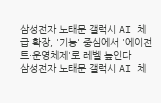삼성전자 노태문 갤럭시 AI 체급 확장, '기능' 중심에서 '에이전트·운영체제'로 레벨 높인다
삼성전자 노태문 갤럭시 AI 체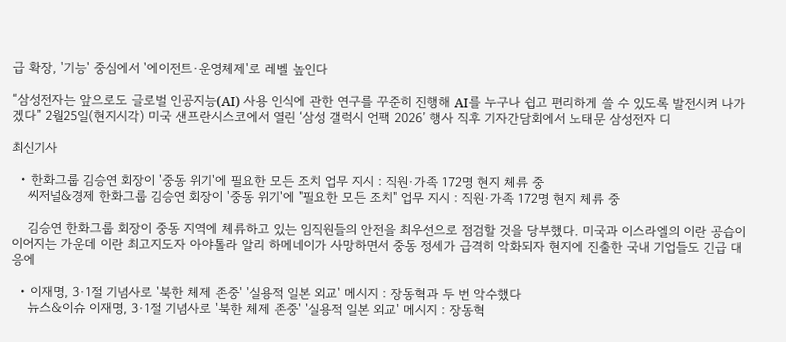급 확장, '기능' 중심에서 '에이전트·운영체제'로 레벨 높인다

“삼성전자는 앞으로도 글로벌 인공지능(AI) 사용 인식에 관한 연구를 꾸준히 진행해 AI를 누구나 쉽고 편리하게 쓸 수 있도록 발전시켜 나가겠다” 2월25일(현지시각) 미국 샌프란시스코에서 열린 ‘삼성 갤럭시 언팩 2026’ 행사 직후 기자간담회에서 노태문 삼성전자 디

최신기사

  • 한화그룹 김승연 회장이 '중동 위기'에 필요한 모든 조치 업무 지시 : 직원·가족 172명 현지 체류 중
    씨저널&경제 한화그룹 김승연 회장이 '중동 위기'에 "필요한 모든 조치" 업무 지시 : 직원·가족 172명 현지 체류 중

    김승연 한화그룹 회장이 중동 지역에 체류하고 있는 임직원들의 안전을 최우선으로 점검할 것을 당부했다. 미국과 이스라엘의 이란 공습이 이어지는 가운데 이란 최고지도자 아야톨라 알리 하메네이가 사망하면서 중동 정세가 급격히 악화되자 현지에 진출한 국내 기업들도 긴급 대응에

  • 이재명, 3·1절 기념사로 '북한 체제 존중' '실용적 일본 외교' 메시지 : 장동혁과 두 번 악수했다
    뉴스&이슈 이재명, 3·1절 기념사로 '북한 체제 존중' '실용적 일본 외교' 메시지 : 장동혁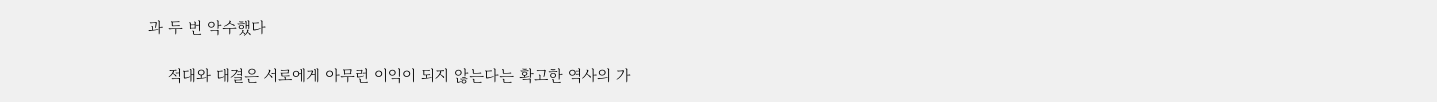과 두 번 악수했다

    적대와 대결은 서로에게 아무런 이익이 되지 않는다는 확고한 역사의 가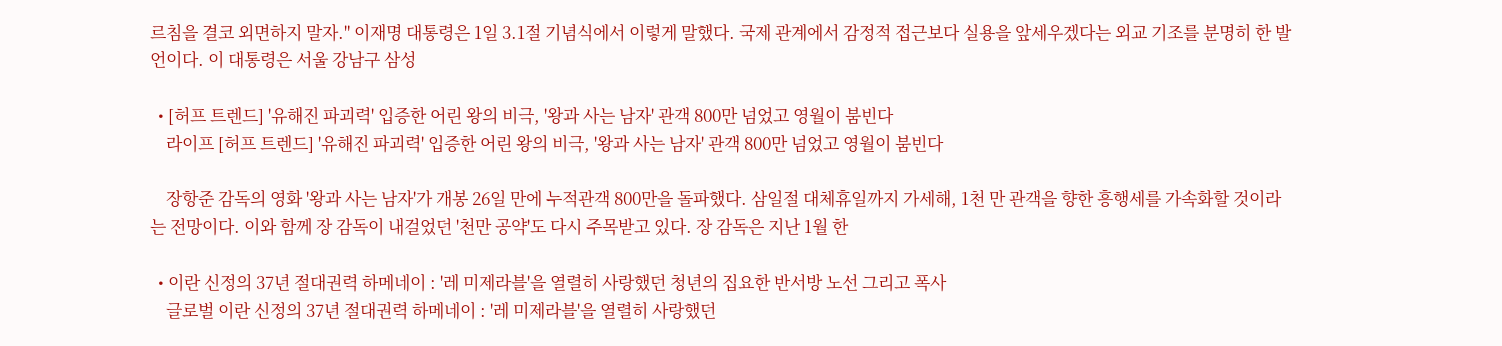르침을 결코 외면하지 말자." 이재명 대통령은 1일 3.1절 기념식에서 이렇게 말했다. 국제 관계에서 감정적 접근보다 실용을 앞세우겠다는 외교 기조를 분명히 한 발언이다. 이 대통령은 서울 강남구 삼성

  • [허프 트렌드] '유해진 파괴력' 입증한 어린 왕의 비극, '왕과 사는 남자' 관객 800만 넘었고 영월이 붐빈다
    라이프 [허프 트렌드] '유해진 파괴력' 입증한 어린 왕의 비극, '왕과 사는 남자' 관객 800만 넘었고 영월이 붐빈다

    장항준 감독의 영화 '왕과 사는 남자'가 개봉 26일 만에 누적관객 800만을 돌파했다. 삼일절 대체휴일까지 가세해, 1천 만 관객을 향한 흥행세를 가속화할 것이라는 전망이다. 이와 함께 장 감독이 내걸었던 '천만 공약'도 다시 주목받고 있다. 장 감독은 지난 1월 한

  • 이란 신정의 37년 절대권력 하메네이 : '레 미제라블'을 열렬히 사랑했던 청년의 집요한 반서방 노선 그리고 폭사
    글로벌 이란 신정의 37년 절대권력 하메네이 : '레 미제라블'을 열렬히 사랑했던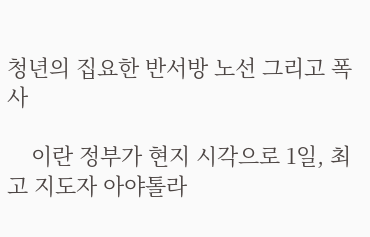청년의 집요한 반서방 노선 그리고 폭사

    이란 정부가 현지 시각으로 1일, 최고 지도자 아야톨라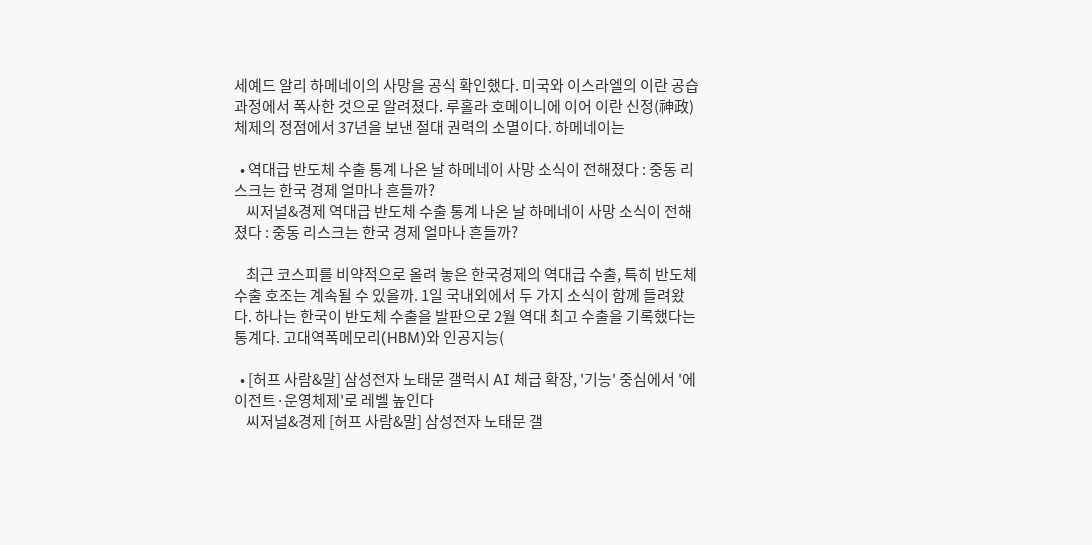세예드 알리 하메네이의 사망을 공식 확인했다. 미국와 이스라엘의 이란 공습 과정에서 폭사한 것으로 알려졌다. 루홀라 호메이니에 이어 이란 신정(神政) 체제의 정점에서 37년을 보낸 절대 권력의 소멸이다. 하메네이는

  • 역대급 반도체 수출 통계 나온 날 하메네이 사망 소식이 전해졌다 : 중동 리스크는 한국 경제 얼마나 흔들까?
    씨저널&경제 역대급 반도체 수출 통계 나온 날 하메네이 사망 소식이 전해졌다 : 중동 리스크는 한국 경제 얼마나 흔들까?

    최근 코스피를 비약적으로 올려 놓은 한국경제의 역대급 수출, 특히 반도체 수출 호조는 계속될 수 있을까. 1일 국내외에서 두 가지 소식이 함께 들려왔다. 하나는 한국이 반도체 수출을 발판으로 2월 역대 최고 수출을 기록했다는 통계다. 고대역폭메모리(HBM)와 인공지능(

  • [허프 사람&말] 삼성전자 노태문 갤럭시 AI 체급 확장, '기능' 중심에서 '에이전트·운영체제'로 레벨 높인다
    씨저널&경제 [허프 사람&말] 삼성전자 노태문 갤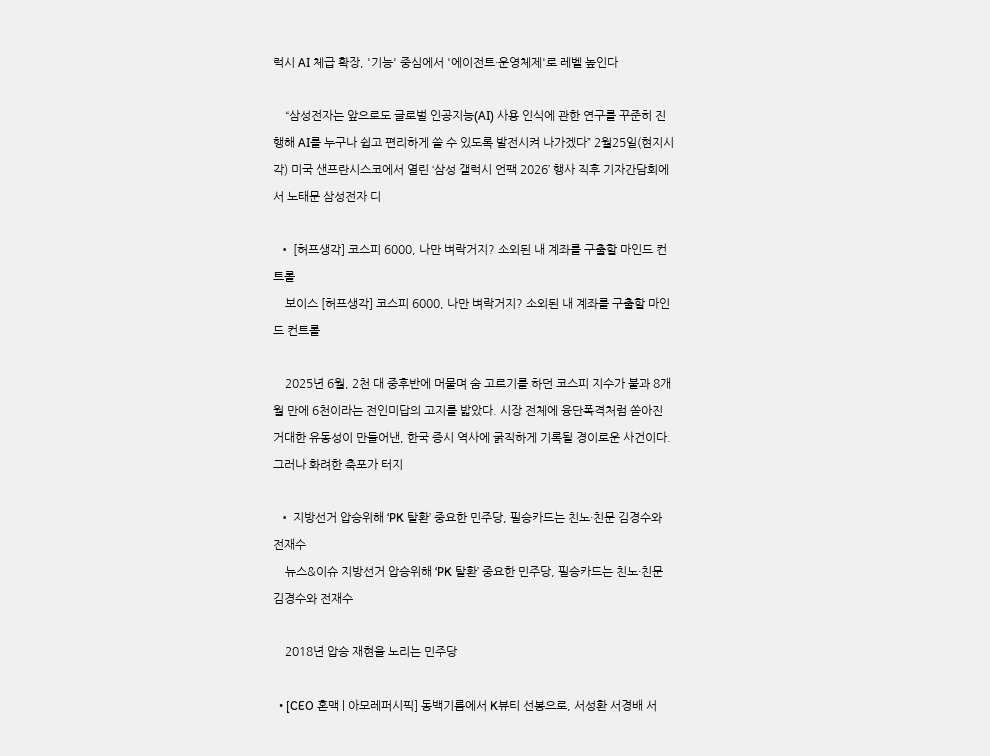럭시 AI 체급 확장, '기능' 중심에서 '에이전트·운영체제'로 레벨 높인다

    “삼성전자는 앞으로도 글로벌 인공지능(AI) 사용 인식에 관한 연구를 꾸준히 진행해 AI를 누구나 쉽고 편리하게 쓸 수 있도록 발전시켜 나가겠다” 2월25일(현지시각) 미국 샌프란시스코에서 열린 ‘삼성 갤럭시 언팩 2026’ 행사 직후 기자간담회에서 노태문 삼성전자 디

  • [허프생각] 코스피 6000, 나만 벼락거지? 소외된 내 계좌를 구출할 마인드 컨트롤
    보이스 [허프생각] 코스피 6000, 나만 벼락거지? 소외된 내 계좌를 구출할 마인드 컨트롤

    2025년 6월, 2천 대 중후반에 머물며 숨 고르기를 하던 코스피 지수가 불과 8개월 만에 6천이라는 전인미답의 고지를 밟았다. 시장 전체에 융단폭격처럼 쏟아진 거대한 유동성이 만들어낸, 한국 증시 역사에 굵직하게 기록될 경이로운 사건이다. 그러나 화려한 축포가 터지

  • 지방선거 압승위해 ‘PK 탈환’ 중요한 민주당, 필승카드는 친노·친문 김경수와 전재수
    뉴스&이슈 지방선거 압승위해 ‘PK 탈환’ 중요한 민주당, 필승카드는 친노·친문 김경수와 전재수

    2018년 압승 재현을 노리는 민주당

  • [CEO 혼맥 | 아모레퍼시픽] 동백기름에서 K뷰티 선봉으로, 서성환 서경배 서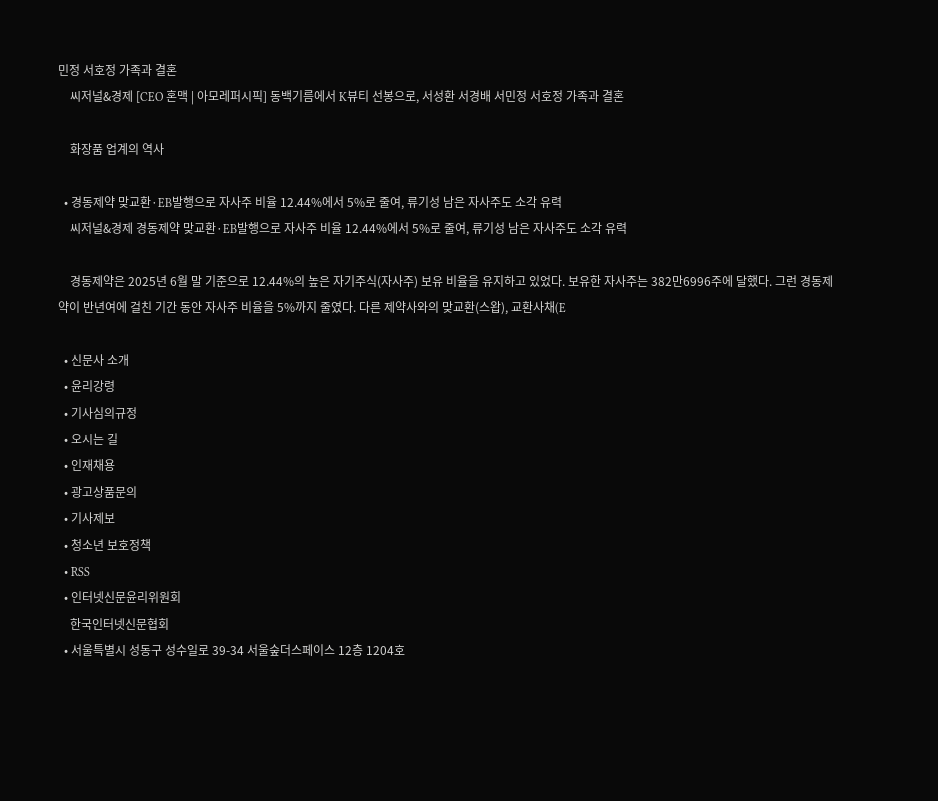민정 서호정 가족과 결혼
    씨저널&경제 [CEO 혼맥 | 아모레퍼시픽] 동백기름에서 K뷰티 선봉으로, 서성환 서경배 서민정 서호정 가족과 결혼

    화장품 업계의 역사

  • 경동제약 맞교환·EB발행으로 자사주 비율 12.44%에서 5%로 줄여, 류기성 남은 자사주도 소각 유력
    씨저널&경제 경동제약 맞교환·EB발행으로 자사주 비율 12.44%에서 5%로 줄여, 류기성 남은 자사주도 소각 유력

    경동제약은 2025년 6월 말 기준으로 12.44%의 높은 자기주식(자사주) 보유 비율을 유지하고 있었다. 보유한 자사주는 382만6996주에 달했다. 그런 경동제약이 반년여에 걸친 기간 동안 자사주 비율을 5%까지 줄였다. 다른 제약사와의 맞교환(스왑), 교환사채(E

  • 신문사 소개
  • 윤리강령
  • 기사심의규정
  • 오시는 길
  • 인재채용
  • 광고상품문의
  • 기사제보
  • 청소년 보호정책
  • RSS
  • 인터넷신문윤리위원회
    한국인터넷신문협회
  • 서울특별시 성동구 성수일로 39-34 서울숲더스페이스 12층 1204호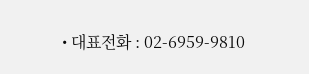• 대표전화 : 02-6959-9810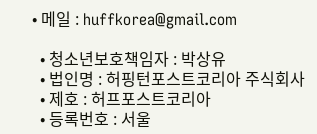• 메일 : huffkorea@gmail.com

  • 청소년보호책임자 : 박상유
  • 법인명 : 허핑턴포스트코리아 주식회사
  • 제호 : 허프포스트코리아
  • 등록번호 : 서울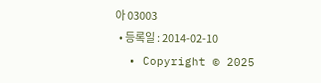아 03003
  • 등록일 : 2014-02-10
  • Copyright © 2025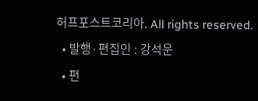허프포스트코리아. All rights reserved.
  • 발행·편집인 : 강석운
  • 편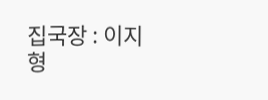집국장 : 이지형